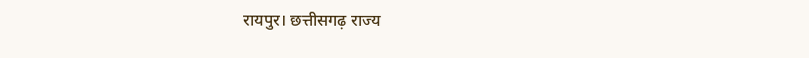रायपुर। छत्तीसगढ़ राज्य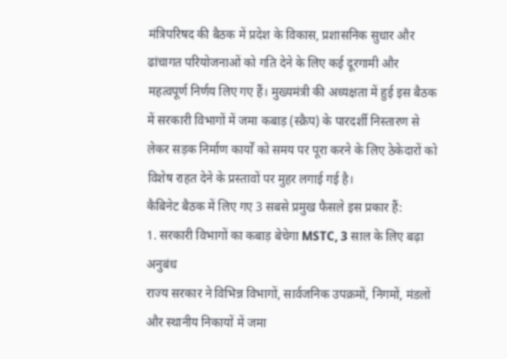मंत्रिपरिषद की बैठक में प्रदेश के विकास, प्रशासनिक सुधार और ढांचागत परियोजनाओं को गति देने के लिए कई दूरगामी और महत्वपूर्ण निर्णय लिए गए हैं। मुख्यमंत्री की अध्यक्षता में हुई इस बैठक में सरकारी विभागों में जमा कबाड़ (स्क्रैप) के पारदर्शी निस्तारण से लेकर सड़क निर्माण कार्यों को समय पर पूरा करने के लिए ठेकेदारों को विशेष राहत देने के प्रस्तावों पर मुहर लगाई गई है।
कैबिनेट बैठक में लिए गए 3 सबसे प्रमुख फैसले इस प्रकार हैं:
1. सरकारी विभागों का कबाड़ बेचेगा MSTC, 3 साल के लिए बढ़ा अनुबंध
राज्य सरकार ने विभिन्न विभागों, सार्वजनिक उपक्रमों, निगमों, मंडलों और स्थानीय निकायों में जमा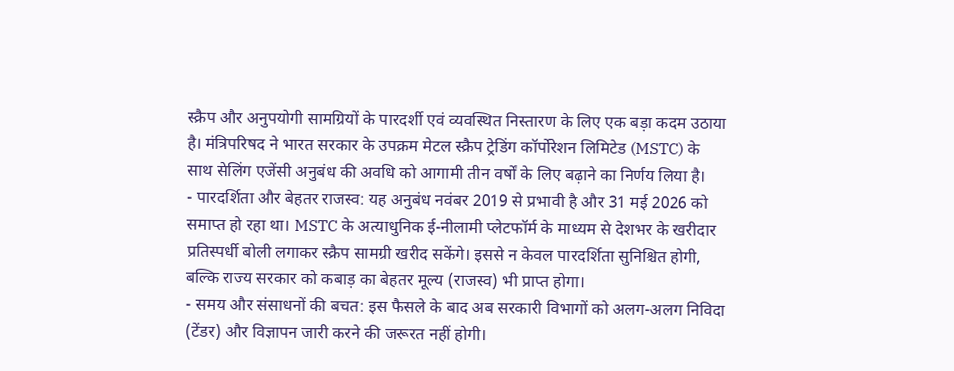स्क्रैप और अनुपयोगी सामग्रियों के पारदर्शी एवं व्यवस्थित निस्तारण के लिए एक बड़ा कदम उठाया है। मंत्रिपरिषद ने भारत सरकार के उपक्रम मेटल स्क्रैप ट्रेडिंग कॉर्पोरेशन लिमिटेड (MSTC) के साथ सेलिंग एजेंसी अनुबंध की अवधि को आगामी तीन वर्षों के लिए बढ़ाने का निर्णय लिया है।
- पारदर्शिता और बेहतर राजस्व: यह अनुबंध नवंबर 2019 से प्रभावी है और 31 मई 2026 को समाप्त हो रहा था। MSTC के अत्याधुनिक ई-नीलामी प्लेटफॉर्म के माध्यम से देशभर के खरीदार प्रतिस्पर्धी बोली लगाकर स्क्रैप सामग्री खरीद सकेंगे। इससे न केवल पारदर्शिता सुनिश्चित होगी, बल्कि राज्य सरकार को कबाड़ का बेहतर मूल्य (राजस्व) भी प्राप्त होगा।
- समय और संसाधनों की बचत: इस फैसले के बाद अब सरकारी विभागों को अलग-अलग निविदा (टेंडर) और विज्ञापन जारी करने की जरूरत नहीं होगी।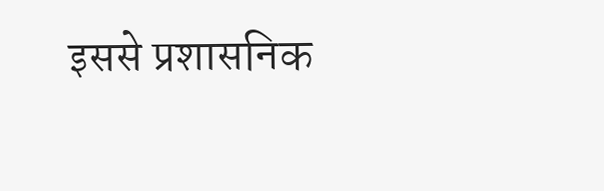इससे प्रशासनिक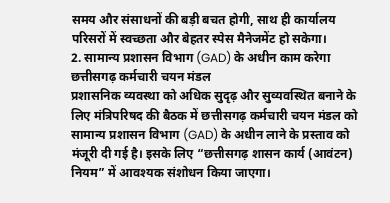समय और संसाधनों की बड़ी बचत होगी, साथ ही कार्यालय परिसरों में स्वच्छता और बेहतर स्पेस मैनेजमेंट हो सकेगा।
2. सामान्य प्रशासन विभाग (GAD) के अधीन काम करेगा छत्तीसगढ़ कर्मचारी चयन मंडल
प्रशासनिक व्यवस्था को अधिक सुदृढ़ और सुव्यवस्थित बनाने के लिए मंत्रिपरिषद की बैठक में छत्तीसगढ़ कर्मचारी चयन मंडल को सामान्य प्रशासन विभाग (GAD) के अधीन लाने के प्रस्ताव को मंजूरी दी गई है। इसके लिए “छत्तीसगढ़ शासन कार्य (आवंटन) नियम” में आवश्यक संशोधन किया जाएगा।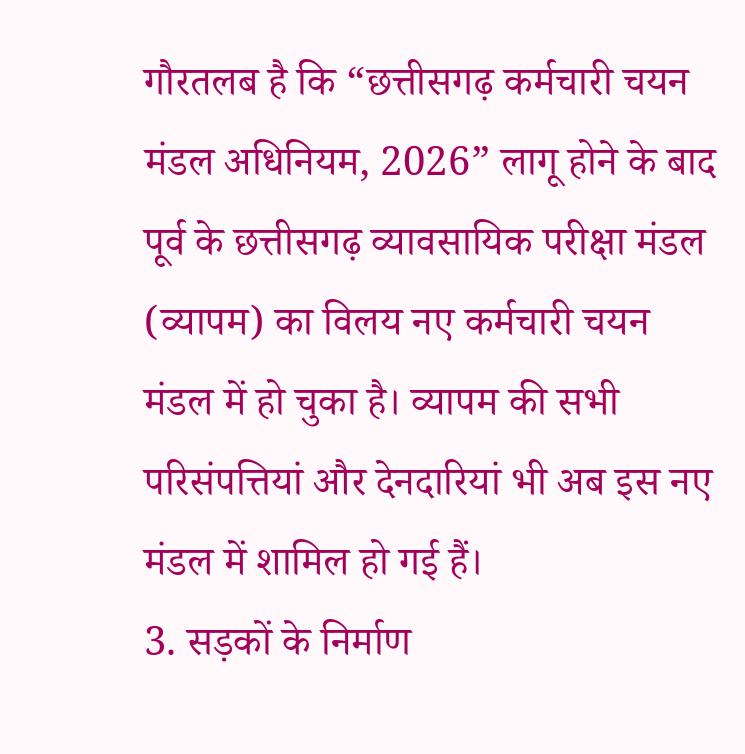गौरतलब है कि “छत्तीसगढ़ कर्मचारी चयन मंडल अधिनियम, 2026” लागू होने के बाद पूर्व के छत्तीसगढ़ व्यावसायिक परीक्षा मंडल (व्यापम) का विलय नए कर्मचारी चयन मंडल में हो चुका है। व्यापम की सभी परिसंपत्तियां और देनदारियां भी अब इस नए मंडल में शामिल हो गई हैं।
3. सड़कों के निर्माण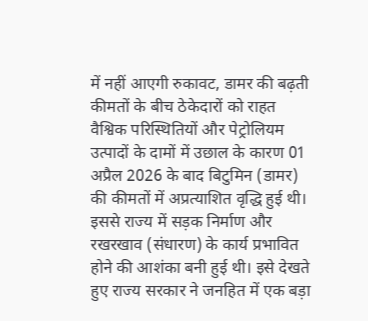में नहीं आएगी रुकावट, डामर की बढ़ती कीमतों के बीच ठेकेदारों को राहत
वैश्विक परिस्थितियों और पेट्रोलियम उत्पादों के दामों में उछाल के कारण 01 अप्रैल 2026 के बाद बिटुमिन (डामर) की कीमतों में अप्रत्याशित वृद्धि हुई थी। इससे राज्य में सड़क निर्माण और रखरखाव (संधारण) के कार्य प्रभावित होने की आशंका बनी हुई थी। इसे देखते हुए राज्य सरकार ने जनहित में एक बड़ा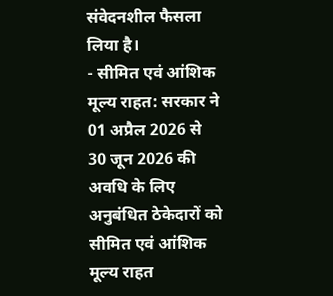संवेदनशील फैसला लिया है।
- सीमित एवं आंशिक मूल्य राहत: सरकार ने 01 अप्रैल 2026 से 30 जून 2026 की अवधि के लिए अनुबंधित ठेकेदारों को सीमित एवं आंशिक मूल्य राहत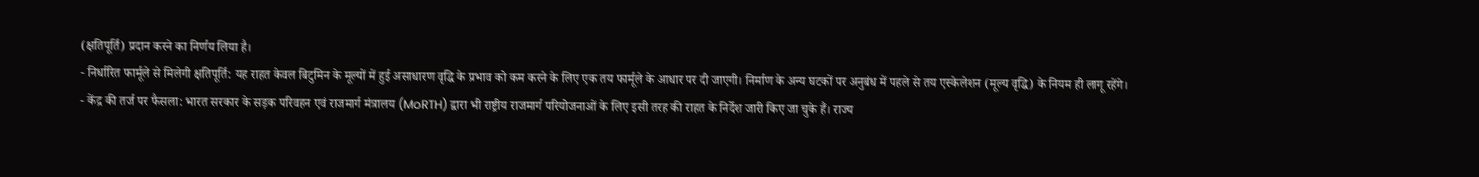(क्षतिपूर्ति) प्रदान करने का निर्णय लिया है।
- निर्धारित फार्मूले से मिलेगी क्षतिपूर्ति: यह राहत केवल बिटुमिन के मूल्यों में हुई असाधारण वृद्धि के प्रभाव को कम करने के लिए एक तय फार्मूले के आधार पर दी जाएगी। निर्माण के अन्य घटकों पर अनुबंध में पहले से तय एस्केलेशन (मूल्य वृद्धि) के नियम ही लागू रहेंगे।
- केंद्र की तर्ज पर फैसला: भारत सरकार के सड़क परिवहन एवं राजमार्ग मंत्रालय (MoRTH) द्वारा भी राष्ट्रीय राजमार्ग परियोजनाओं के लिए इसी तरह की राहत के निर्देश जारी किए जा चुके हैं। राज्य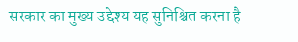सरकार का मुख्य उद्देश्य यह सुनिश्चित करना है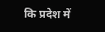कि प्रदेश में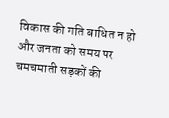विकास की गति बाधित न हो और जनता को समय पर चमचमाती सड़कों की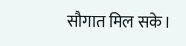सौगात मिल सके।